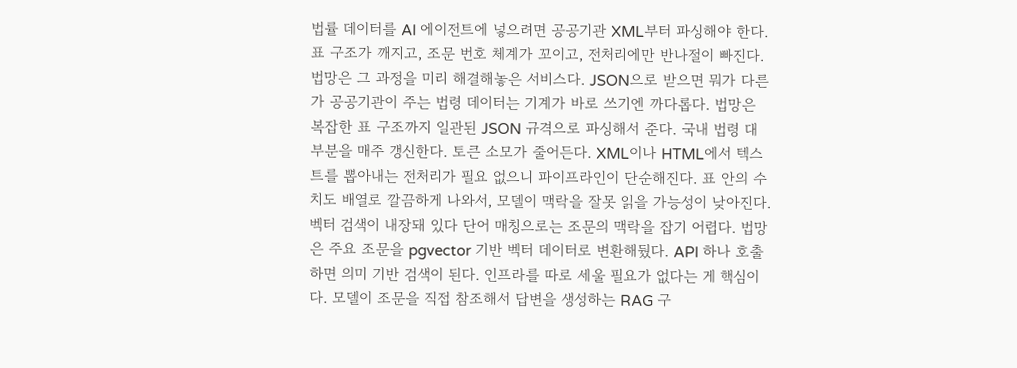법률 데이터를 AI 에이전트에 넣으려면 공공기관 XML부터 파싱해야 한다. 표 구조가 깨지고, 조문 번호 체계가 꼬이고, 전처리에만 반나절이 빠진다. 법망은 그 과정을 미리 해결해놓은 서비스다. JSON으로 받으면 뭐가 다른가 공공기관이 주는 법령 데이터는 기계가 바로 쓰기엔 까다롭다. 법망은 복잡한 표 구조까지 일관된 JSON 규격으로 파싱해서 준다. 국내 법령 대부분을 매주 갱신한다. 토큰 소모가 줄어든다. XML이나 HTML에서 텍스트를 뽑아내는 전처리가 필요 없으니 파이프라인이 단순해진다. 표 안의 수치도 배열로 깔끔하게 나와서, 모델이 맥락을 잘못 읽을 가능성이 낮아진다. 벡터 검색이 내장돼 있다 단어 매칭으로는 조문의 맥락을 잡기 어렵다. 법망은 주요 조문을 pgvector 기반 벡터 데이터로 변환해뒀다. API 하나 호출하면 의미 기반 검색이 된다. 인프라를 따로 세울 필요가 없다는 게 핵심이다. 모델이 조문을 직접 참조해서 답변을 생성하는 RAG 구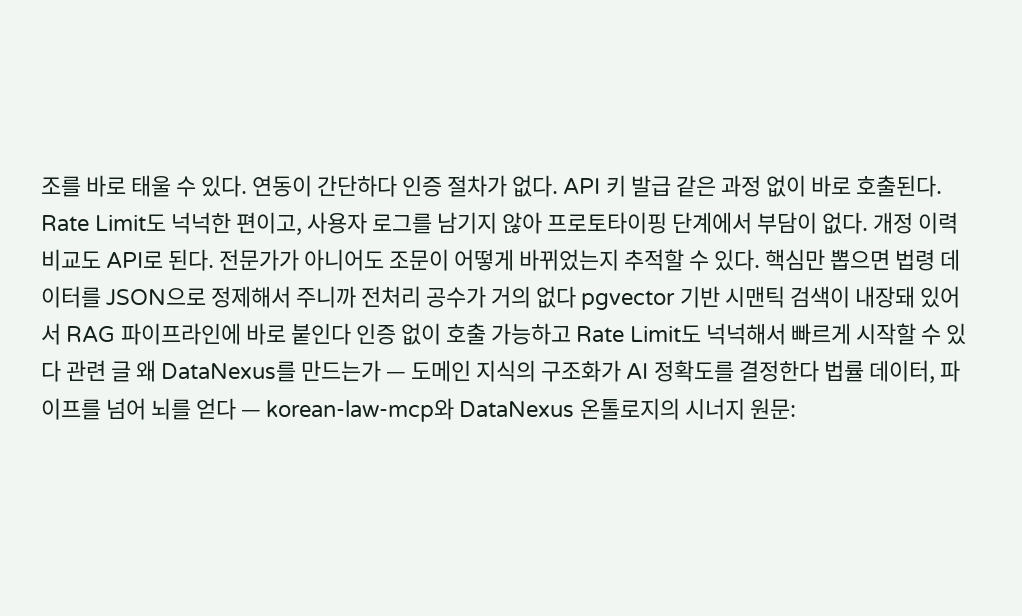조를 바로 태울 수 있다. 연동이 간단하다 인증 절차가 없다. API 키 발급 같은 과정 없이 바로 호출된다. Rate Limit도 넉넉한 편이고, 사용자 로그를 남기지 않아 프로토타이핑 단계에서 부담이 없다. 개정 이력 비교도 API로 된다. 전문가가 아니어도 조문이 어떻게 바뀌었는지 추적할 수 있다. 핵심만 뽑으면 법령 데이터를 JSON으로 정제해서 주니까 전처리 공수가 거의 없다 pgvector 기반 시맨틱 검색이 내장돼 있어서 RAG 파이프라인에 바로 붙인다 인증 없이 호출 가능하고 Rate Limit도 넉넉해서 빠르게 시작할 수 있다 관련 글 왜 DataNexus를 만드는가 — 도메인 지식의 구조화가 AI 정확도를 결정한다 법률 데이터, 파이프를 넘어 뇌를 얻다 — korean-law-mcp와 DataNexus 온톨로지의 시너지 원문: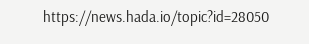https://news.hada.io/topic?id=28050